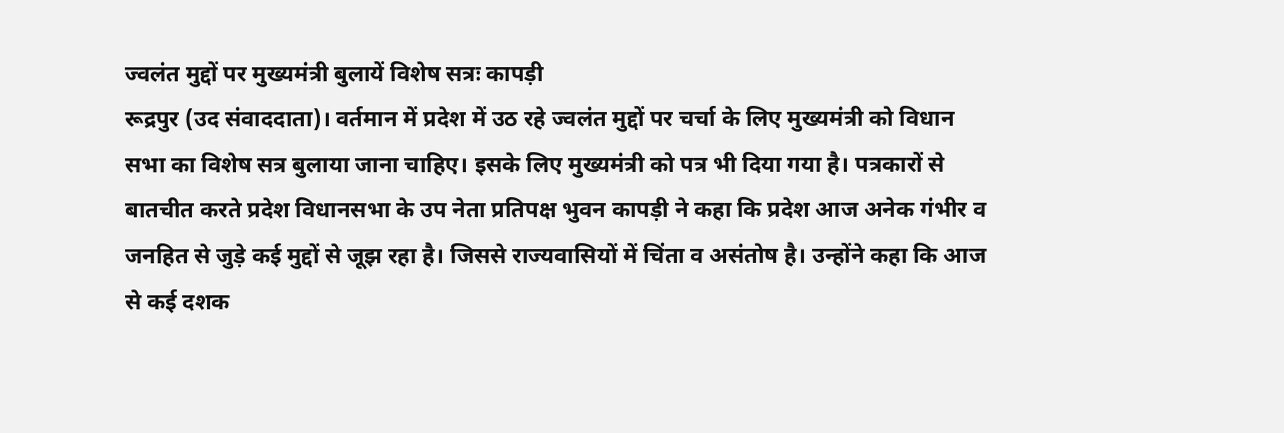ज्वलंत मुद्दों पर मुख्यमंत्री बुलायें विशेष सत्रः कापड़ी
रूद्रपुर (उद संवाददाता)। वर्तमान में प्रदेश में उठ रहे ज्वलंत मुद्दों पर चर्चा के लिए मुख्यमंत्री को विधान सभा का विशेष सत्र बुलाया जाना चाहिए। इसके लिए मुख्यमंत्री को पत्र भी दिया गया है। पत्रकारों से बातचीत करते प्रदेश विधानसभा के उप नेता प्रतिपक्ष भुवन कापड़ी ने कहा कि प्रदेश आज अनेक गंभीर व जनहित से जुड़े कई मुद्दों से जूझ रहा है। जिससे राज्यवासियों में चिंता व असंतोष है। उन्होंने कहा कि आज से कई दशक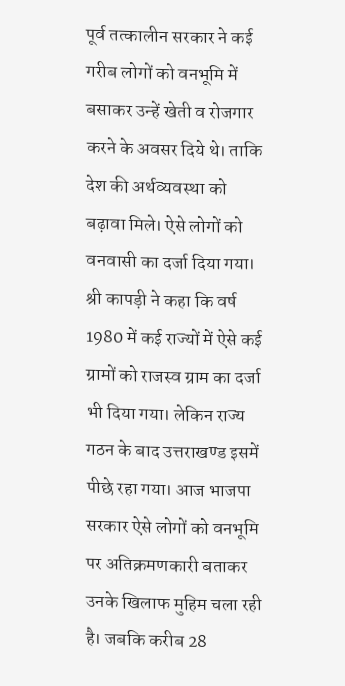पूर्व तत्कालीन सरकार ने कई गरीब लोगों को वनभूमि में बसाकर उन्हें खेती व रोजगार करने के अवसर दिये थे। ताकि देश की अर्थव्यवस्था को बढ़ावा मिले। ऐसे लोगों को वनवासी का दर्जा दिया गया। श्री कापड़ी ने कहा कि वर्ष 1980 में कई राज्यों में ऐसे कई ग्रामों को राजस्व ग्राम का दर्जा भी दिया गया। लेकिन राज्य गठन के बाद उत्तराखण्ड इसमें पीछे रहा गया। आज भाजपा सरकार ऐसे लोगों को वनभूमि पर अतिक्रमणकारी बताकर उनके खिलाफ मुहिम चला रही है। जबकि करीब 28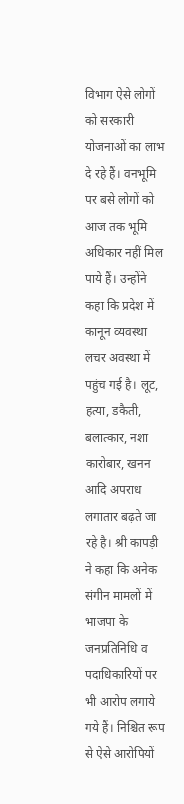विभाग ऐसे लोगों को सरकारी योजनाओं का लाभ दे रहे हैं। वनभूमि पर बसे लोगों को आज तक भूमि अधिकार नहीं मिल पाये हैं। उन्होंने कहा कि प्रदेश में कानून व्यवस्था लचर अवस्था में पहुंच गई है। लूट, हत्या, डकैती, बलात्कार, नशा कारोबार, खनन आदि अपराध लगातार बढ़ते जा रहे है। श्री कापड़ी ने कहा कि अनेक संगीन मामलों में भाजपा के जनप्रतिनिधि व पदाधिकारियों पर भी आरोप लगाये गये हैं। निश्चित रूप से ऐसे आरोपियों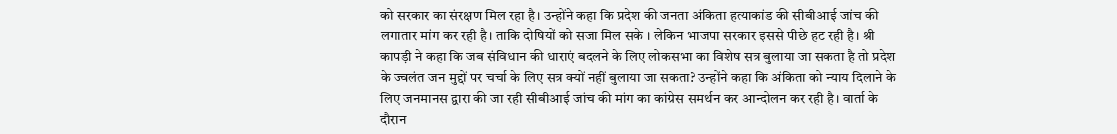को सरकार का संरक्षण मिल रहा है। उन्होंने कहा कि प्रदेश की जनता अंकिता हत्याकांड की सीबीआई जांच की लगातार मांग कर रही है। ताकि दोषियों को सजा मिल सके । लेकिन भाजपा सरकार इससे पीछे हट रही है। श्री कापड़ी ने कहा कि जब संविधान की धाराएं बदलने के लिए लोकसभा का विशेष सत्र बुलाया जा सकता है तो प्रदेश के ज्वलंत जन मुद्दों पर चर्चा के लिए सत्र क्यों नहीं बुलाया जा सकता? उन्होंने कहा कि अंकिता को न्याय दिलाने के लिए जनमानस द्वारा की जा रही सीबीआई जांच की मांग का कांग्रेस समर्थन कर आन्दोलन कर रही है। वार्ता के दौरान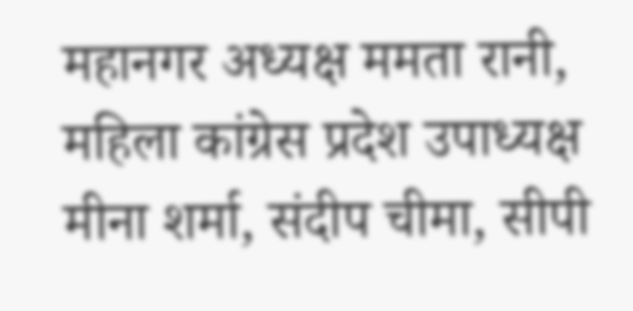महानगर अध्यक्ष ममता रानी, महिला कांग्रेस प्रदेश उपाध्यक्ष मीना शर्मा, संदीप चीमा, सीपी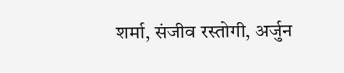शर्मा, संजीव रस्तोगी, अर्जुन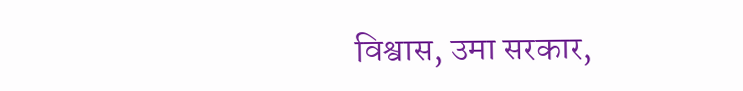विश्वास, उमा सरकार,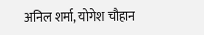अनिल शर्मा, योगेश चौहान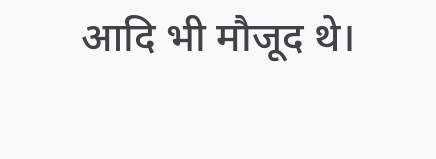आदि भी मौजूद थे।